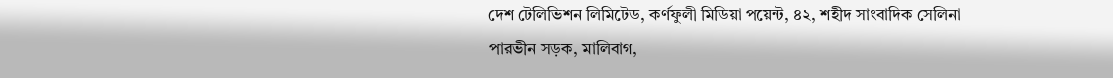দেশ টেলিভিশন লিমিটেড, কর্ণফুলী মিডিয়া পয়েন্ট, ৪২, শহীদ সাংবাদিক সেলিনা পারভীন সড়ক, মালিবাগ,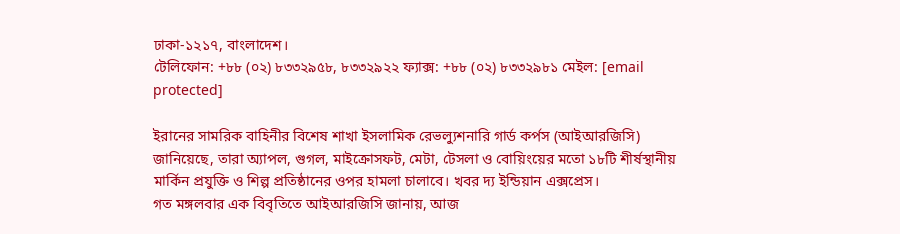ঢাকা-১২১৭, বাংলাদেশ।
টেলিফোন: +৮৮ (০২) ৮৩৩২৯৫৮, ৮৩৩২৯২২ ফ্যাক্স: +৮৮ (০২) ৮৩৩২৯৮১ মেইল: [email protected]

ইরানের সামরিক বাহিনীর বিশেষ শাখা ইসলামিক রেভল্যুশনারি গার্ড কর্পস (আইআরজিসি) জানিয়েছে, তারা অ্যাপল, গুগল, মাইক্রোসফট, মেটা, টেসলা ও বোয়িংয়ের মতো ১৮টি শীর্ষস্থানীয় মার্কিন প্রযুক্তি ও শিল্প প্রতিষ্ঠানের ওপর হামলা চালাবে। খবর দ্য ইন্ডিয়ান এক্সপ্রেস।
গত মঙ্গলবার এক বিবৃতিতে আইআরজিসি জানায়, আজ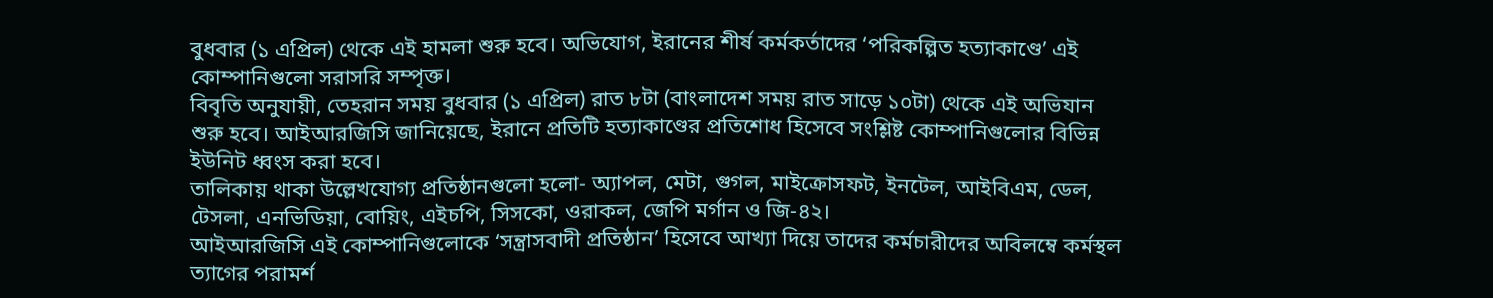বুধবার (১ এপ্রিল) থেকে এই হামলা শুরু হবে। অভিযোগ, ইরানের শীর্ষ কর্মকর্তাদের ‘পরিকল্পিত হত্যাকাণ্ডে’ এই কোম্পানিগুলো সরাসরি সম্পৃক্ত।
বিবৃতি অনুযায়ী, তেহরান সময় বুধবার (১ এপ্রিল) রাত ৮টা (বাংলাদেশ সময় রাত সাড়ে ১০টা) থেকে এই অভিযান শুরু হবে। আইআরজিসি জানিয়েছে, ইরানে প্রতিটি হত্যাকাণ্ডের প্রতিশোধ হিসেবে সংশ্লিষ্ট কোম্পানিগুলোর বিভিন্ন ইউনিট ধ্বংস করা হবে।
তালিকায় থাকা উল্লেখযোগ্য প্রতিষ্ঠানগুলো হলো- অ্যাপল, মেটা, গুগল, মাইক্রোসফট, ইনটেল, আইবিএম, ডেল, টেসলা, এনভিডিয়া, বোয়িং, এইচপি, সিসকো, ওরাকল, জেপি মর্গান ও জি-৪২।
আইআরজিসি এই কোম্পানিগুলোকে ‘সন্ত্রাসবাদী প্রতিষ্ঠান’ হিসেবে আখ্যা দিয়ে তাদের কর্মচারীদের অবিলম্বে কর্মস্থল ত্যাগের পরামর্শ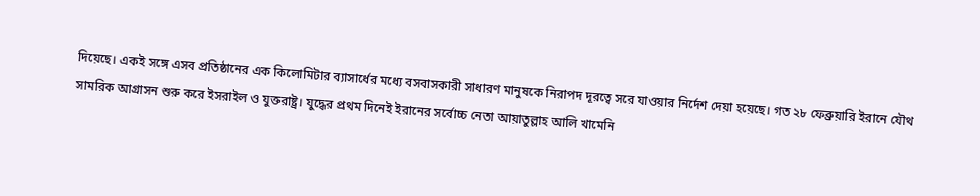দিয়েছে। একই সঙ্গে এসব প্রতিষ্ঠানের এক কিলোমিটার ব্যাসার্ধের মধ্যে বসবাসকারী সাধারণ মানুষকে নিরাপদ দূরত্বে সরে যাওয়ার নির্দেশ দেয়া হয়েছে। গত ২৮ ফেব্রুয়ারি ইরানে যৌথ সামরিক আগ্রাসন শুরু করে ইসরাইল ও যুক্তরাষ্ট্র। যুদ্ধের প্রথম দিনেই ইরানের সর্বোচ্চ নেতা আয়াতুল্লাহ আলি খামেনি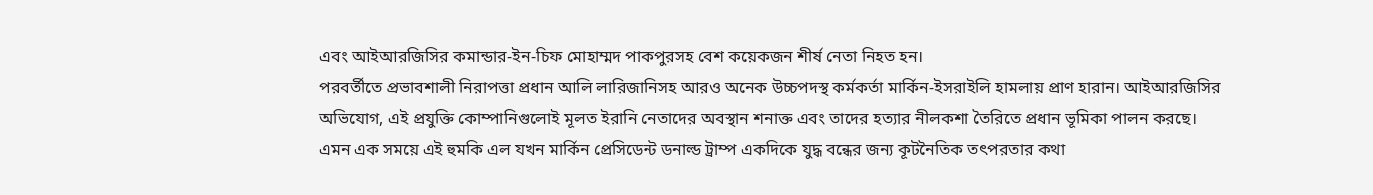এবং আইআরজিসির কমান্ডার-ইন-চিফ মোহাম্মদ পাকপুরসহ বেশ কয়েকজন শীর্ষ নেতা নিহত হন।
পরবর্তীতে প্রভাবশালী নিরাপত্তা প্রধান আলি লারিজানিসহ আরও অনেক উচ্চপদস্থ কর্মকর্তা মার্কিন-ইসরাইলি হামলায় প্রাণ হারান। আইআরজিসির অভিযোগ, এই প্রযুক্তি কোম্পানিগুলোই মূলত ইরানি নেতাদের অবস্থান শনাক্ত এবং তাদের হত্যার নীলকশা তৈরিতে প্রধান ভূমিকা পালন করছে।
এমন এক সময়ে এই হুমকি এল যখন মার্কিন প্রেসিডেন্ট ডনাল্ড ট্রাম্প একদিকে যুদ্ধ বন্ধের জন্য কূটনৈতিক তৎপরতার কথা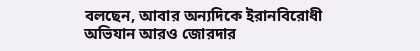বলছেন, আবার অন্যদিকে ইরানবিরোধী অভিযান আরও জোরদার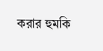করার হুমকি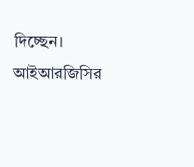দিচ্ছেন।
আইআরজিসির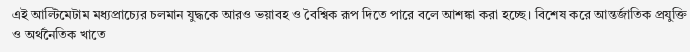এই আল্টিমেটাম মধ্যপ্রাচ্যের চলমান যুদ্ধকে আরও ভয়াবহ ও বৈশ্বিক রূপ দিতে পারে বলে আশঙ্কা করা হচ্ছে। বিশেষ করে আন্তর্জাতিক প্রযুক্তি ও অর্থনৈতিক খাতে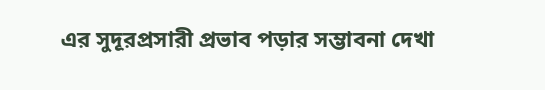এর সুদূরপ্রসারী প্রভাব পড়ার সম্ভাবনা দেখা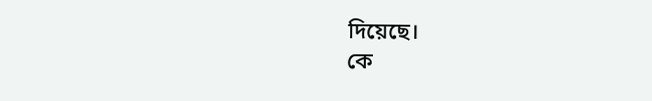দিয়েছে।
কে